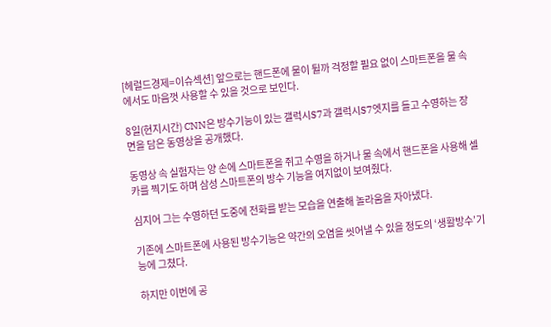[헤럴드경제=이슈섹션] 앞으로는 핸드폰에 물이 튈까 걱정할 필요 없이 스마트폰을 물 속에서도 마음껏 사용할 수 있을 것으로 보인다.

8일(현지시간) CNN은 방수기능이 있는 갤럭시S7과 갤럭시S7엣지를 들고 수영하는 장면을 담은 동영상을 공개했다.

동영상 속 실험자는 양 손에 스마트폰을 쥐고 수영을 하거나 물 속에서 핸드폰을 사용해 셀카를 찍기도 하며 삼성 스마트폰의 방수 기능을 여지없이 보여줬다.

심지어 그는 수영하던 도중에 전화를 받는 모습을 연출해 놀라움을 자아냈다.

기존에 스마트폰에 사용된 방수기능은 약간의 오염을 씻어낼 수 있을 정도의 ‘생활방수’기능에 그쳤다.

하지만 이번에 공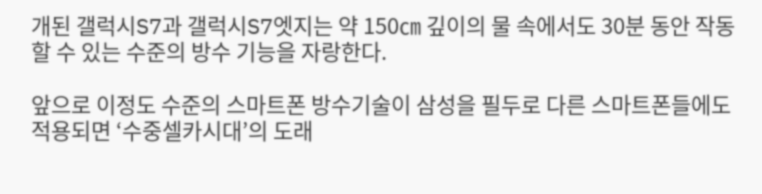개된 갤럭시S7과 갤럭시S7엣지는 약 150㎝ 깊이의 물 속에서도 30분 동안 작동할 수 있는 수준의 방수 기능을 자랑한다.

앞으로 이정도 수준의 스마트폰 방수기술이 삼성을 필두로 다른 스마트폰들에도 적용되면 ‘수중셀카시대’의 도래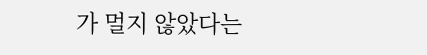가 멀지 않았다는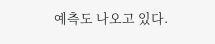예측도 나오고 있다.